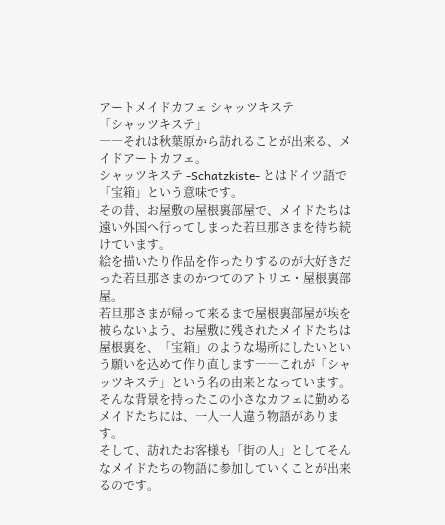アートメイドカフェ シャッツキステ
「シャッツキステ」
――それは秋葉原から訪れることが出来る、メイドアートカフェ。
シャッツキステ -Schatzkiste- とはドイツ語で「宝箱」という意味です。
その昔、お屋敷の屋根裏部屋で、メイドたちは遠い外国へ行ってしまった若旦那さまを待ち続けています。
絵を描いたり作品を作ったりするのが大好きだった若旦那さまのかつてのアトリエ・屋根裏部屋。
若旦那さまが帰って来るまで屋根裏部屋が埃を被らないよう、お屋敷に残されたメイドたちは屋根裏を、「宝箱」のような場所にしたいという願いを込めて作り直します――これが「シャッツキステ」という名の由来となっています。
そんな背景を持ったこの小さなカフェに勤めるメイドたちには、一人一人違う物語があります。
そして、訪れたお客様も「街の人」としてそんなメイドたちの物語に参加していくことが出来るのです。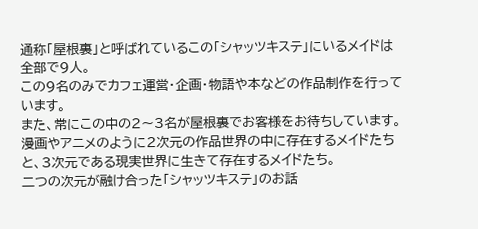通称「屋根裏」と呼ばれているこの「シャッツキステ」にいるメイドは全部で9人。
この9名のみでカフェ運営・企画・物語や本などの作品制作を行っています。
また、常にこの中の2〜3名が屋根裏でお客様をお待ちしています。
漫画やアニメのように2次元の作品世界の中に存在するメイドたちと、3次元である現実世界に生きて存在するメイドたち。
二つの次元が融け合った「シャッツキステ」のお話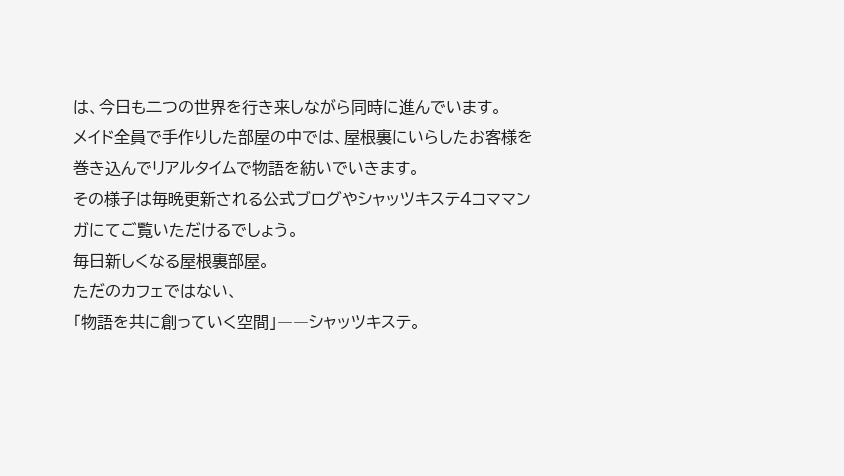は、今日も二つの世界を行き来しながら同時に進んでいます。
メイド全員で手作りした部屋の中では、屋根裏にいらしたお客様を巻き込んでリアルタイムで物語を紡いでいきます。
その様子は毎晩更新される公式ブログやシャッツキステ4コママンガにてご覧いただけるでしょう。
毎日新しくなる屋根裏部屋。
ただのカフェではない、
「物語を共に創っていく空間」――シャッツキステ。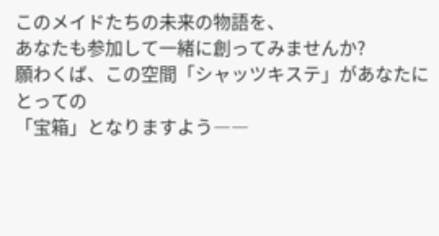このメイドたちの未来の物語を、
あなたも参加して一緒に創ってみませんか?
願わくば、この空間「シャッツキステ」があなたにとっての
「宝箱」となりますよう――